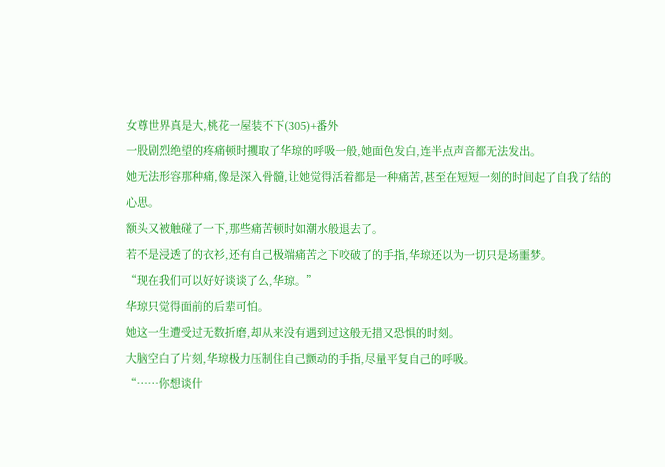女尊世界真是大,桃花一屋装不下(305)+番外
一股剧烈绝望的疼痛顿时攫取了华琼的呼吸一般,她面色发白,连半点声音都无法发出。
她无法形容那种痛,像是深入骨髓,让她觉得活着都是一种痛苦,甚至在短短一刻的时间起了自我了结的心思。
额头又被触碰了一下,那些痛苦顿时如潮水般退去了。
若不是浸透了的衣衫,还有自己极端痛苦之下咬破了的手指,华琼还以为一切只是场噩梦。
“现在我们可以好好谈谈了么,华琼。”
华琼只觉得面前的后辈可怕。
她这一生遭受过无数折磨,却从来没有遇到过这般无措又恐惧的时刻。
大脑空白了片刻,华琼极力压制住自己颤动的手指,尽量平复自己的呼吸。
“……你想谈什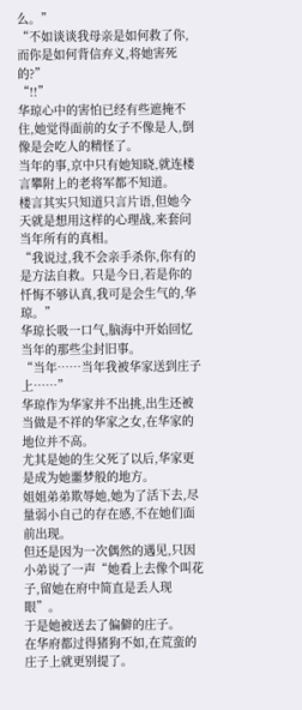么。”
“不如谈谈我母亲是如何救了你,而你是如何背信弃义,将她害死的?”
“!!”
华琼心中的害怕已经有些遮掩不住,她觉得面前的女子不像是人,倒像是会吃人的精怪了。
当年的事,京中只有她知晓,就连楼言攀附上的老将军都不知道。
楼言其实只知道只言片语,但她今天就是想用这样的心理战,来套问当年所有的真相。
“我说过,我不会亲手杀你,你有的是方法自救。只是今日,若是你的忏悔不够认真,我可是会生气的,华琼。”
华琼长吸一口气,脑海中开始回忆当年的那些尘封旧事。
“当年……当年我被华家送到庄子上……”
华琼作为华家并不出挑,出生还被当做是不祥的华家之女,在华家的地位并不高。
尤其是她的生父死了以后,华家更是成为她噩梦般的地方。
姐姐弟弟欺辱她,她为了活下去,尽量弱小自己的存在感,不在她们面前出现。
但还是因为一次偶然的遇见,只因小弟说了一声“她看上去像个叫花子,留她在府中简直是丢人现眼”。
于是她被送去了偏僻的庄子。
在华府都过得猪狗不如,在荒蛮的庄子上就更别提了。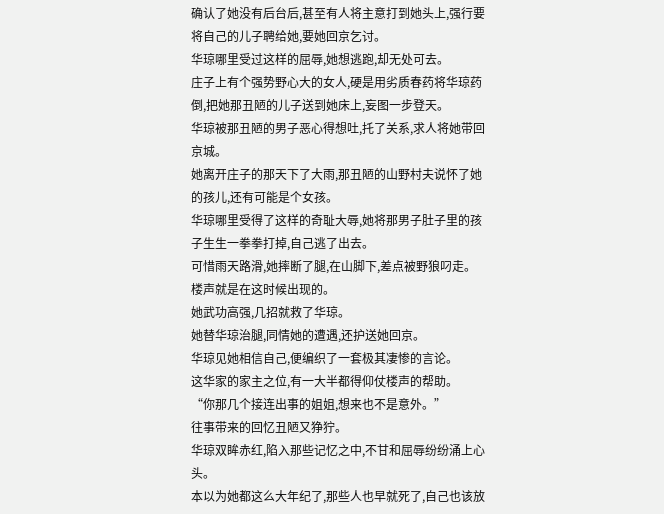确认了她没有后台后,甚至有人将主意打到她头上,强行要将自己的儿子聘给她,要她回京乞讨。
华琼哪里受过这样的屈辱,她想逃跑,却无处可去。
庄子上有个强势野心大的女人,硬是用劣质春药将华琼药倒,把她那丑陋的儿子送到她床上,妄图一步登天。
华琼被那丑陋的男子恶心得想吐,托了关系,求人将她带回京城。
她离开庄子的那天下了大雨,那丑陋的山野村夫说怀了她的孩儿,还有可能是个女孩。
华琼哪里受得了这样的奇耻大辱,她将那男子肚子里的孩子生生一拳拳打掉,自己逃了出去。
可惜雨天路滑,她摔断了腿,在山脚下,差点被野狼叼走。
楼声就是在这时候出现的。
她武功高强,几招就救了华琼。
她替华琼治腿,同情她的遭遇,还护送她回京。
华琼见她相信自己,便编织了一套极其凄惨的言论。
这华家的家主之位,有一大半都得仰仗楼声的帮助。
“你那几个接连出事的姐姐,想来也不是意外。”
往事带来的回忆丑陋又狰狞。
华琼双眸赤红,陷入那些记忆之中,不甘和屈辱纷纷涌上心头。
本以为她都这么大年纪了,那些人也早就死了,自己也该放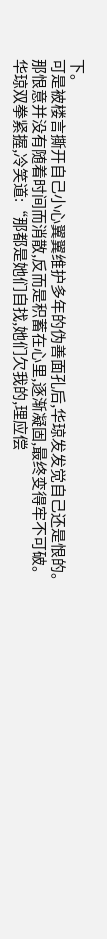下。
可是被楼言撕开自己小心翼翼维护多年的伪善面孔后,华琼发发觉自己还是恨的。
那恨意并没有随着时间而消散,反而是积蓄在心里,逐渐凝固,最终变得牢不可破。
华琼双拳紧握,冷笑道:“那都是她们自找,她们欠我的,理应偿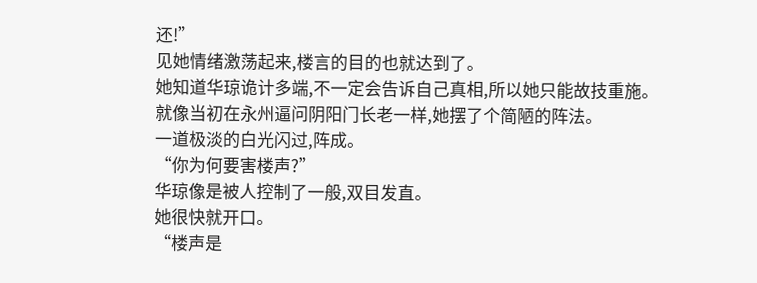还!”
见她情绪激荡起来,楼言的目的也就达到了。
她知道华琼诡计多端,不一定会告诉自己真相,所以她只能故技重施。
就像当初在永州逼问阴阳门长老一样,她摆了个简陋的阵法。
一道极淡的白光闪过,阵成。
“你为何要害楼声?”
华琼像是被人控制了一般,双目发直。
她很快就开口。
“楼声是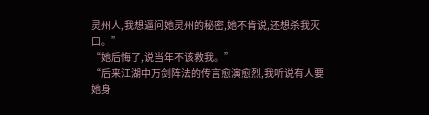灵州人,我想逼问她灵州的秘密,她不肯说,还想杀我灭口。”
“她后悔了,说当年不该救我。”
“后来江湖中万剑阵法的传言愈演愈烈,我听说有人要她身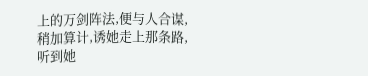上的万剑阵法,便与人合谋,稍加算计,诱她走上那条路,听到她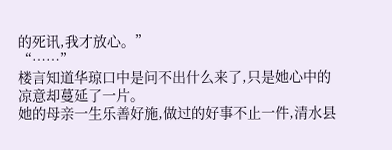的死讯,我才放心。”
“……”
楼言知道华琼口中是问不出什么来了,只是她心中的凉意却蔓延了一片。
她的母亲一生乐善好施,做过的好事不止一件,清水县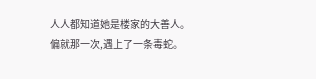人人都知道她是楼家的大善人。
偏就那一次,遇上了一条毒蛇。